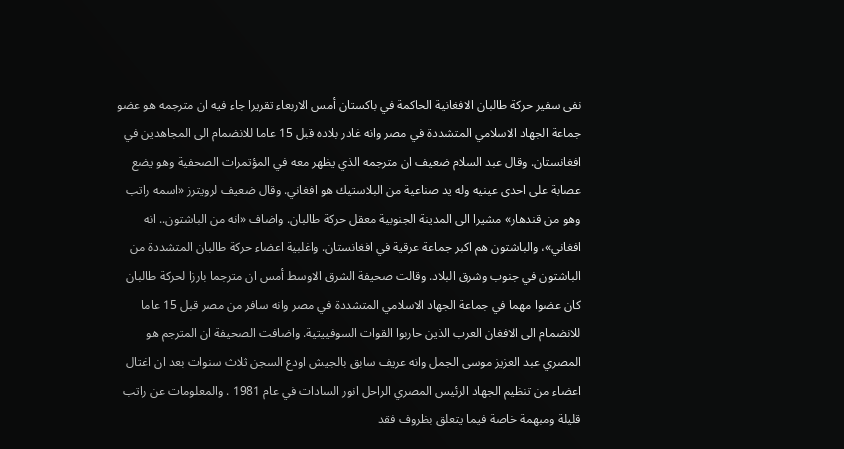نفى سفير حركة طالبان الافغانية الحاكمة في باكستان أمس الاربعاء تقريرا جاء فيه ان مترجمه هو عضو جماعة الجهاد الاسلامي المتشددة في مصر وانه غادر بلاده قبل 15 عاما للانضمام الى المجاهدين في افغانستان. وقال عبد السلام ضعيف ان مترجمه الذي يظهر معه في المؤتمرات الصحفية وهو يضع عصابة على احدى عينيه وله يد صناعية من البلاستيك هو افغاني. وقال ضعيف لرويترز «اسمه راتب وهو من قندهار» مشيرا الى المدينة الجنوبية معقل حركة طالبان. واضاف «انه من الباشتون.. انه افغاني»، والباشتون هم اكبر جماعة عرقية في افغانستان. واغلبية اعضاء حركة طالبان المتشددة من الباشتون في جنوب وشرق البلاد. وقالت صحيفة الشرق الاوسط أمس ان مترجما بارزا لحركة طالبان كان عضوا مهما في جماعة الجهاد الاسلامي المتشددة في مصر وانه سافر من مصر قبل 15 عاما للانضمام الى الافغان العرب الذين حاربوا القوات السوفييتية. واضافت الصحيفة ان المترجم هو المصري عبد العزيز موسى الجمل وانه عريف سابق بالجيش اودع السجن ثلاث سنوات بعد ان اغتال اعضاء من تنظيم الجهاد الرئيس المصري الراحل انور السادات في عام 1981 . والمعلومات عن راتب قليلة ومبهمة خاصة فيما يتعلق بظروف فقد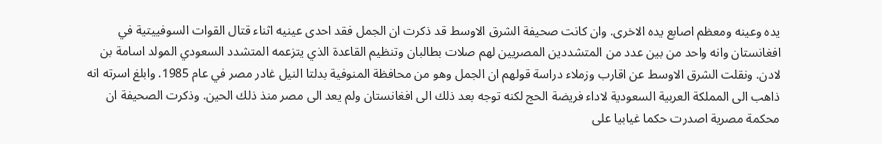يده وعينه ومعظم اصابع يده الاخرى. وان كانت صحيفة الشرق الاوسط قد ذكرت ان الجمل فقد احدى عينيه اثناء قتال القوات السوفييتية في افغانستان وانه واحد من بين عدد من المتشددين المصريين لهم صلات بطالبان وتنظيم القاعدة الذي يتزعمه المتشدد السعودي المولد اسامة بن لادن. ونقلت الشرق الاوسط عن اقارب وزملاء دراسة قولهم ان الجمل وهو من محافظة المنوفية بدلتا النيل غادر مصر في عام 1985. وابلغ اسرته انه ذاهب الى المملكة العربية السعودية لاداء فريضة الحج لكنه توجه بعد ذلك الى افغانستان ولم يعد الى مصر منذ ذلك الحين. وذكرت الصحيفة ان محكمة مصرية اصدرت حكما غيابيا على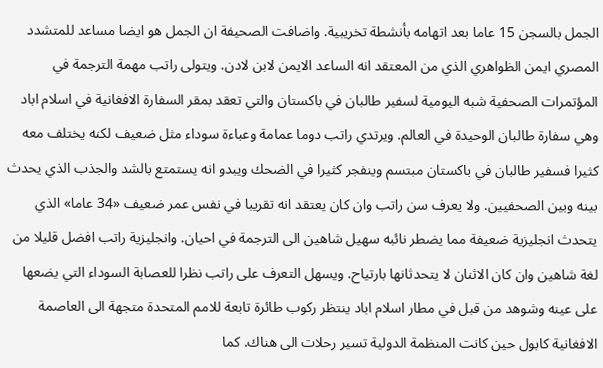الجمل بالسجن 15 عاما بعد اتهامه بأنشطة تخريبية. واضافت الصحيفة ان الجمل هو ايضا مساعد للمتشدد المصري ايمن الظواهري الذي من المعتقد انه الساعد الايمن لابن لادن. ويتولى راتب مهمة الترجمة في المؤتمرات الصحفية شبه اليومية لسفير طالبان في باكستان والتي تعقد بمقر السفارة الافغانية في اسلام اباد وهي سفارة طالبان الوحيدة في العالم. ويرتدي راتب دوما عمامة وعباءة سوداء مثل ضعيف لكنه يختلف معه كثيرا فسفير طالبان في باكستان مبتسم وينفجر كثيرا في الضحك ويبدو انه يستمتع بالشد والجذب الذي يحدث بينه وبين الصحفيين. ولا يعرف سن راتب وان كان يعتقد انه تقريبا في نفس عمر ضعيف «34 عاما» الذي يتحدث انجليزية ضعيفة مما يضطر نائبه سهيل شاهين الى الترجمة في احيان. وانجليزية راتب افضل قليلا من لغة شاهين وان كان الاثنان لا يتحدثانها بارتياح. ويسهل التعرف على راتب نظرا للعصابة السوداء التي يضعها على عينه وشوهد من قبل في مطار اسلام اباد ينتظر ركوب طائرة تابعة للامم المتحدة متجهة الى العاصمة الافغانية كابول حين كانت المنظمة الدولية تسير رحلات الى هناك. كما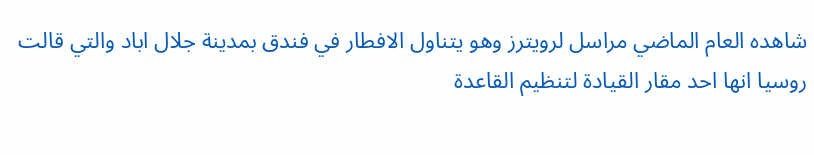شاهده العام الماضي مراسل لرويترز وهو يتناول الافطار في فندق بمدينة جلال اباد والتي قالت روسيا انها احد مقار القيادة لتنظيم القاعدة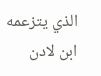الذي يتزعمه ابن لادن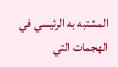المشتبه به الرئيسي في الهجمات التي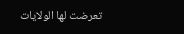تعرضت لها الولايات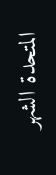المتحدة الشهر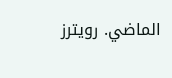الماضي. رويترز